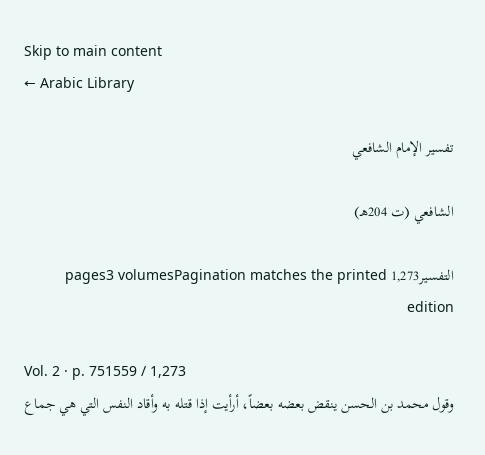Skip to main content
← Arabic Library

تفسير الإمام الشافعي

الشافعي (ت 204هـ)

التفسير1,273 pages3 volumesPagination matches the printed edition

Vol. 2 · p. 751559 / 1,273
وقول محمد بن الحسن ينقض بعضه بعضاً، أرأيت إذا قتله به وأقاد النفس التي هي جماع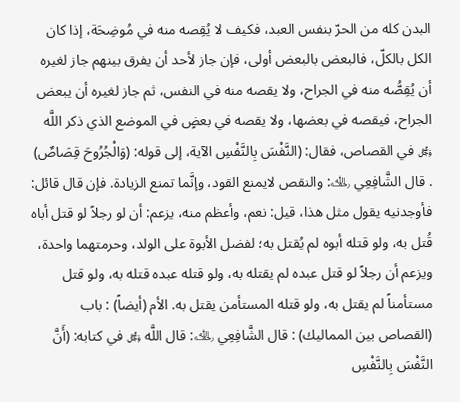البدن كله من الحرّ بنفس العبد، فكيف لا يُقِصه منه في مُوضِحَة، إذا كان الكل بالكلّ، فالبعض بالبعض أولى، فإن جاز لأحد أن يفرق بينهم جاز لغيره أن يُقِصُّه منه في الجراح، ولا يقصه منه في النفس، ثم جاز لغيره أن يبعض الجراح، فيقصه في بعضها، ولا يقصه في بعضٍ في الموضع الذي ذكر اللَّه ﷿ في القصاص، فقال: (النَّفْسَ بِالنَّفْسِ الآية، إلى قوله: (وَالْجُرُوحَ قِصَاصٌ) . قال الشَّافِعِي ﵀: والنقص لايمنع القود، وإنَّما تمنع الزيادة. فإن قال قائل: فأوجدنيه يقول مثل هذا، قيل: نعم، وأعظم منه، يزعم: أن لو رجلاً لو قتل أباه قُتل به، ولو قتله أبوه لم يُقتل به؛ لفضل الأبوة على الولد، وحرمتهما واحدة، ويزعم أن رجلاً لو قتل عبده لم يقتله به، ولو قتله عبده قتله به، ولو قتل مستأمناً لم يقتل به، ولو قتله المستأمن يقتل به. الأم (أيضاً) : باب (القصاص بين المماليك) : قال الشَّافِعِي ﵀: قال اللَّه ﷿ في كتابه: (أَنَّ النَّفْسَ بِالنَّفْسِ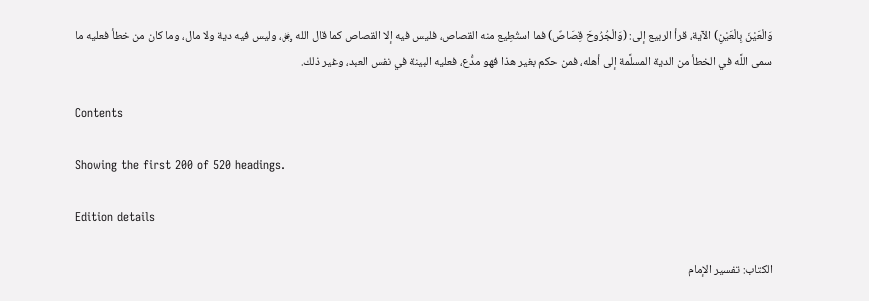وَالْعَيْنَ بِالْعَيْنِ) الآية، قرأ الربيع إلى: (وَالْجُرُوحَ قِصَاصٌ) فما استُطِيع منه القصاص، فليس فيه إلا القصاص كما قال الله ﷿، وليس فيه دية ولا مال، وما كان من خطأ فعليه ما سمى اللَّه في الخطأ من الدية المسلَّمة إلى أهله، فمن حكم بغير هذا فهو مدُّع، فعليه البينة في نفس العبد، وغير ذلك.

Contents

Showing the first 200 of 520 headings.

Edition details

الكتاب: تفسير الإمام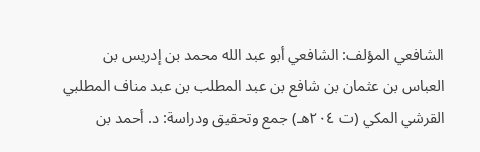الشافعي المؤلف: الشافعي أبو عبد الله محمد بن إدريس بن العباس بن عثمان بن شافع بن عبد المطلب بن عبد مناف المطلبي القرشي المكي (ت ٢٠٤هـ) جمع وتحقيق ودراسة: د. أحمد بن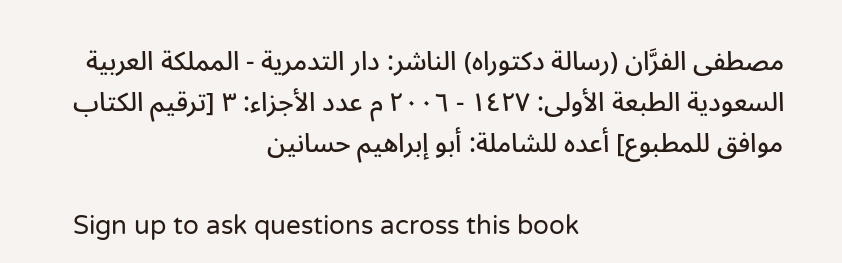مصطفى الفرَّان (رسالة دكتوراه) الناشر: دار التدمرية - المملكة العربية السعودية الطبعة الأولى: ١٤٢٧ - ٢٠٠٦ م عدد الأجزاء: ٣ [ترقيم الكتاب موافق للمطبوع] أعده للشاملة: أبو إبراهيم حسانين

Sign up to ask questions across this book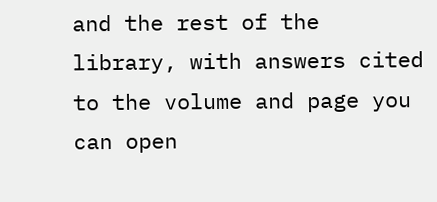and the rest of the library, with answers cited to the volume and page you can open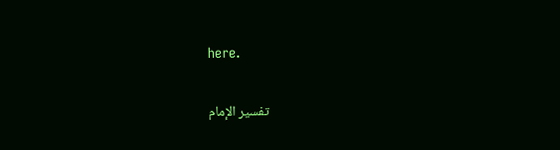here.

تفسير الإمام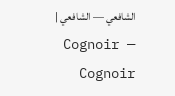الشافعي — الشافعي | Cognoir — Cognoir